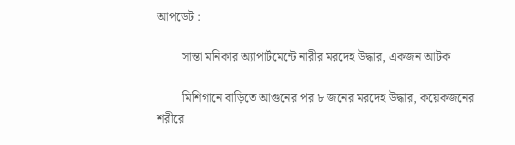আপডেট :

        সান্তা মনিকার অ্যাপার্টমেন্টে নারীর মরদেহ উদ্ধার, একজন আটক

        মিশিগানে বাড়িতে আগুনের পর ৮ জনের মরদেহ উদ্ধার, কয়েকজনের শরীরে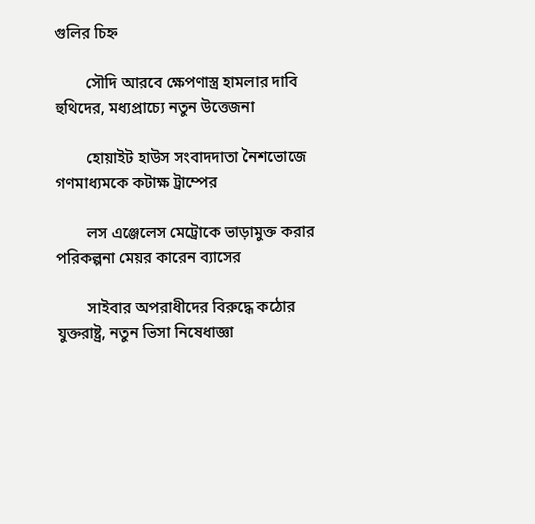গুলির চিহ্ন

        সৌদি আরবে ক্ষেপণাস্ত্র হামলার দাবি হুথিদের, মধ্যপ্রাচ্যে নতুন উত্তেজনা

        হোয়াইট হাউস সংবাদদাতা নৈশভোজে গণমাধ্যমকে কটাক্ষ ট্রাম্পের

        লস এঞ্জেলেস মেট্রোকে ভাড়ামুক্ত করার পরিকল্পনা মেয়র কারেন ব্যাসের

        সাইবার অপরাধীদের বিরুদ্ধে কঠোর যুক্তরাষ্ট্র, নতুন ভিসা নিষেধাজ্ঞা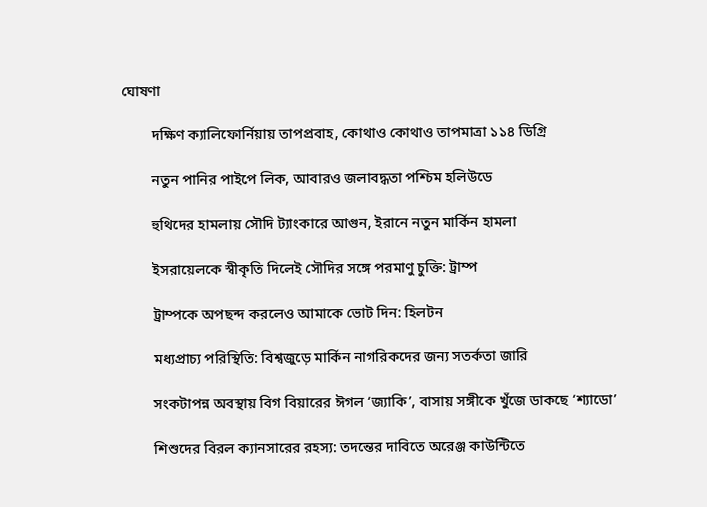ঘোষণা

        দক্ষিণ ক্যালিফোর্নিয়ায় তাপপ্রবাহ, কোথাও কোথাও তাপমাত্রা ১১৪ ডিগ্রি

        নতুন পানির পাইপে লিক, আবারও জলাবদ্ধতা পশ্চিম হলিউডে

        হুথিদের হামলায় সৌদি ট্যাংকারে আগুন, ইরানে নতুন মার্কিন হামলা

        ইসরায়েলকে স্বীকৃতি দিলেই সৌদির সঙ্গে পরমাণু চুক্তি: ট্রাম্প

        ট্রাম্পকে অপছন্দ করলেও আমাকে ভোট দিন: হিলটন

        মধ্যপ্রাচ্য পরিস্থিতি: বিশ্বজুড়ে মার্কিন নাগরিকদের জন্য সতর্কতা জারি

        সংকটাপন্ন অবস্থায় বিগ বিয়ারের ঈগল ‘জ্যাকি’, বাসায় সঙ্গীকে খুঁজে ডাকছে ‘শ্যাডো’

        শিশুদের বিরল ক্যানসারের রহস্য: তদন্তের দাবিতে অরেঞ্জ কাউন্টিতে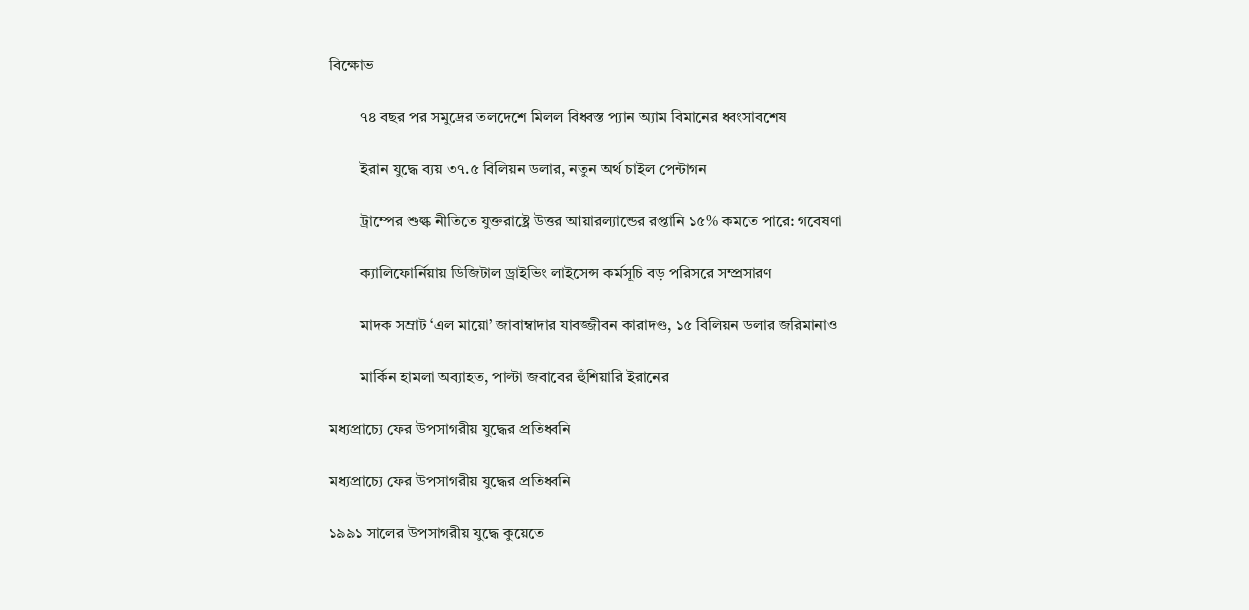বিক্ষোভ

        ৭৪ বছর পর সমুদ্রের তলদেশে মিলল বিধ্বস্ত প্যান অ্যাম বিমানের ধ্বংসাবশেষ

        ইরান যুদ্ধে ব্যয় ৩৭.৫ বিলিয়ন ডলার, নতুন অর্থ চাইল পেন্টাগন

        ট্রাম্পের শুল্ক নীতিতে যুক্তরাষ্ট্রে উত্তর আয়ারল্যান্ডের রপ্তানি ১৫% কমতে পারে: গবেষণা

        ক্যালিফোর্নিয়ায় ডিজিটাল ড্রাইভিং লাইসেন্স কর্মসূচি বড় পরিসরে সম্প্রসারণ

        মাদক সম্রাট ‘এল মায়ো’ জাবাম্বাদার যাবজ্জীবন কারাদণ্ড, ১৫ বিলিয়ন ডলার জরিমানাও

        মার্কিন হামলা অব্যাহত, পাল্টা জবাবের হুঁশিয়ারি ইরানের

মধ্যপ্রাচ্যে ফের উপসাগরীয় যুদ্ধের প্রতিধ্বনি

মধ্যপ্রাচ্যে ফের উপসাগরীয় যুদ্ধের প্রতিধ্বনি

১৯৯১ সালের উপসাগরীয় যুদ্ধে কুয়েতে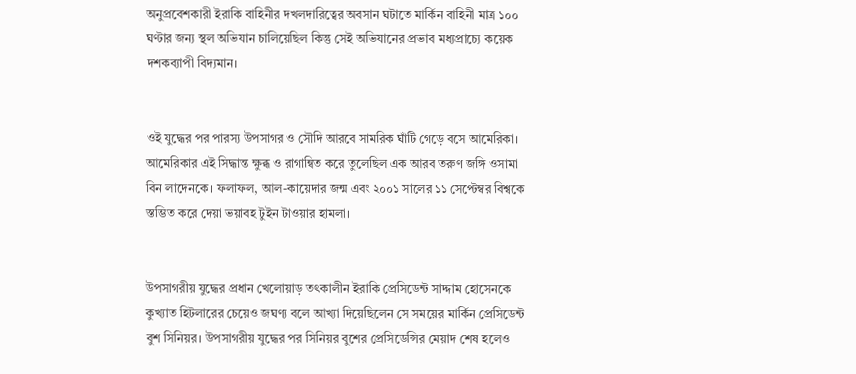অনুপ্রবেশকারী ইরাকি বাহিনীর দখলদারিত্বের অবসান ঘটাতে মার্কিন বাহিনী মাত্র ১০০ ঘণ্টার জন্য স্থল অভিযান চালিয়েছিল কিন্তু সেই অভিযানের প্রভাব মধ্যপ্রাচ্যে কয়েক দশকব্যাপী বিদ্যমান।


ওই যুদ্ধের পর পারস্য উপসাগর ও সৌদি আরবে সামরিক ঘাঁটি গেড়ে বসে আমেরিকা। আমেরিকার এই সিদ্ধান্ত ক্ষুব্ধ ও রাগান্বিত করে তুলেছিল এক আরব তরুণ জঙ্গি ওসামা বিন লাদেনকে। ফলাফল, আল-কায়েদার জন্ম এবং ২০০১ সালের ১১ সেপ্টেম্বর বিশ্বকে স্তম্ভিত করে দেয়া ভয়াবহ টুইন টাওয়ার হামলা।


উপসাগরীয় যুদ্ধের প্রধান খেলোয়াড় তৎকালীন ইরাকি প্রেসিডেন্ট সাদ্দাম হোসেনকে কুখ্যাত হিটলারের চেয়েও জঘণ্য বলে আখ্যা দিয়েছিলেন সে সময়ের মার্কিন প্রেসিডেন্ট বুশ সিনিয়র। উপসাগরীয় যুদ্ধের পর সিনিয়র বুশের প্রেসিডেন্সির মেয়াদ শেষ হলেও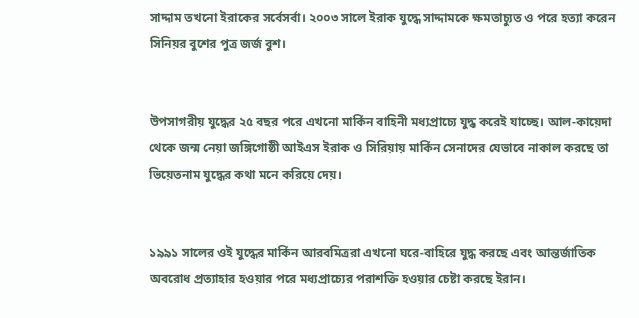সাদ্দাম তখনো ইরাকের সর্বেসর্বা। ২০০৩ সালে ইরাক যুদ্ধে সাদ্দামকে ক্ষমতাচ্যুত ও পরে হত্যা করেন সিনিয়র বুশের পুত্র জর্জ বুশ।


উপসাগরীয় যুদ্ধের ২৫ বছর পরে এখনো মার্কিন বাহিনী মধ্যপ্রাচ্যে যুদ্ধ করেই যাচ্ছে। আল-কায়েদা থেকে জন্ম নেয়া জঙ্গিগোষ্ঠী আইএস ইরাক ও সিরিয়ায় মার্কিন সেনাদের যেভাবে নাকাল করছে তা ভিয়েতনাম যুদ্ধের কথা মনে করিয়ে দেয়।


১৯৯১ সালের ওই যুদ্ধের মার্কিন আরবমিত্ররা এখনো ঘরে-বাহিরে যুদ্ধ করছে এবং আন্তর্জাতিক অবরোধ প্রত্যাহার হওয়ার পরে মধ্যপ্রাচ্যের পরাশক্তি হওয়ার চেষ্টা করছে ইরান।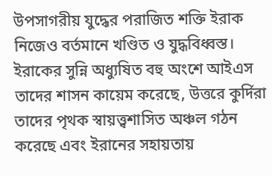উপসাগরীয় যুদ্ধের পরাজিত শক্তি ইরাক নিজেও বর্তমানে খণ্ডিত ও যুদ্ধবিধ্বস্ত। ইরাকের সুন্নি অধ্যুষিত বহু অংশে আইএস তাদের শাসন কায়েম করেছে, উত্তরে কুর্দিরা তাদের পৃথক স্বায়ত্ত্বশাসিত অঞ্চল গঠন করেছে এবং ইরানের সহায়তায়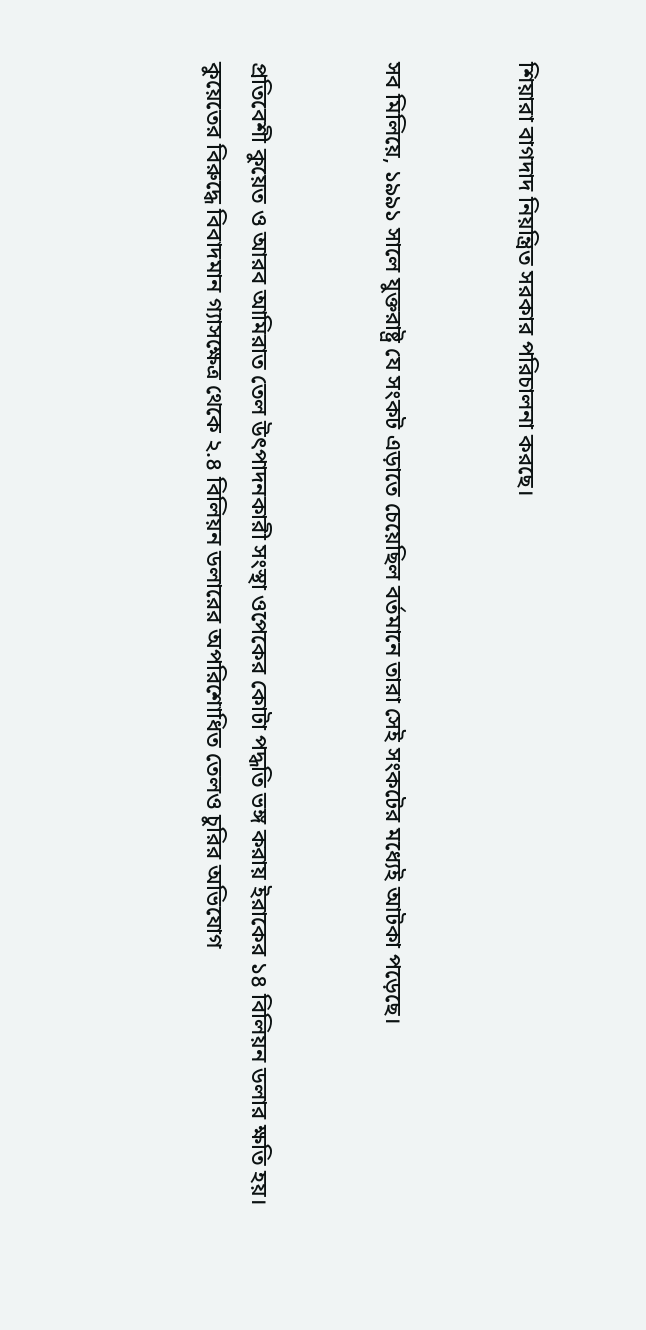শিয়ারা বাগদাদ নিয়ন্ত্রিত সরকার পরিচালনা করছে।


সব মিলিয়ে, ১৯৯১ সালে যুক্তরাষ্ট্র যে সংকট এড়াতে চেয়েছিল বর্তমানে তারা সেই সংকটের মধ্যেই আটকা পড়েছে।


প্রতিবেশী কুয়েত ও আরব আমিরাত তেল উৎপাদনকারী সংস্থা ওপেকের কোটা পদ্ধতি ভঙ্গ করায় ইরাকের ১৪ বিলিয়ন ডলার ক্ষতি হয়। কুয়েতের বিরুদ্ধে বিবাদমান গ্যাসক্ষেত্র থেকে ২.৪ বিলিয়ন ডলারের অপরিশোধিত তেলও চুরির অভিযোগ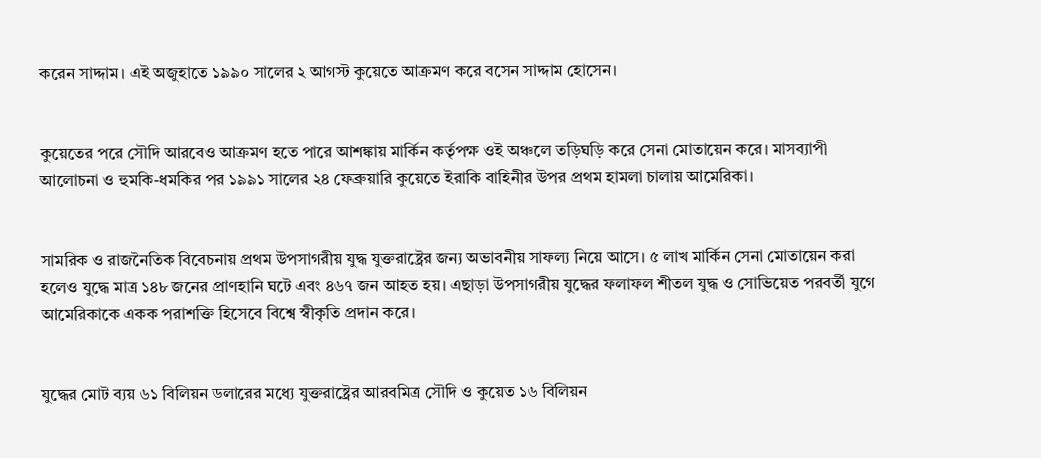করেন সাদ্দাম। এই অজুহাতে ১৯৯০ সালের ২ আগস্ট কুয়েতে আক্রমণ করে বসেন সাদ্দাম হোসেন।


কুয়েতের পরে সৌদি আরবেও আক্রমণ হতে পারে আশঙ্কায় মার্কিন কর্তৃপক্ষ ওই অঞ্চলে তড়িঘড়ি করে সেনা মোতায়েন করে। মাসব্যাপী আলোচনা ও হুমকি-ধমকির পর ১৯৯১ সালের ২৪ ফেব্রুয়ারি কুয়েতে ইরাকি বাহিনীর উপর প্রথম হামলা চালায় আমেরিকা।


সামরিক ও রাজনৈতিক বিবেচনায় প্রথম উপসাগরীয় যুদ্ধ যুক্তরাষ্ট্রের জন্য অভাবনীয় সাফল্য নিয়ে আসে। ৫ লাখ মার্কিন সেনা মোতায়েন করা হলেও যুদ্ধে মাত্র ১৪৮ জনের প্রাণহানি ঘটে এবং ৪৬৭ জন আহত হয়। এছাড়া উপসাগরীয় যুদ্ধের ফলাফল শীতল যুদ্ধ ও সোভিয়েত পরবর্তী যুগে আমেরিকাকে একক পরাশক্তি হিসেবে বিশ্বে স্বীকৃতি প্রদান করে।


যুদ্ধের মোট ব্যয় ৬১ বিলিয়ন ডলারের মধ্যে যুক্তরাষ্ট্রের আরবমিত্র সৌদি ও কুয়েত ১৬ বিলিয়ন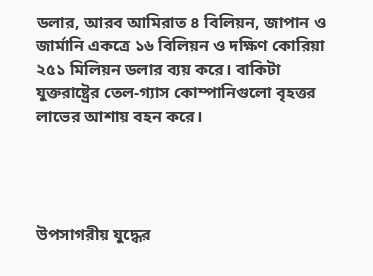ডলার, আরব আমিরাত ৪ বিলিয়ন, জাপান ও জার্মানি একত্রে ১৬ বিলিয়ন ও দক্ষিণ কোরিয়া ২৫১ মিলিয়ন ডলার ব্যয় করে। বাকিটা যুক্তরাষ্ট্রের তেল-গ্যাস কোম্পানিগুলো বৃহত্তর লাভের আশায় বহন করে।




উপসাগরীয় যুদ্ধের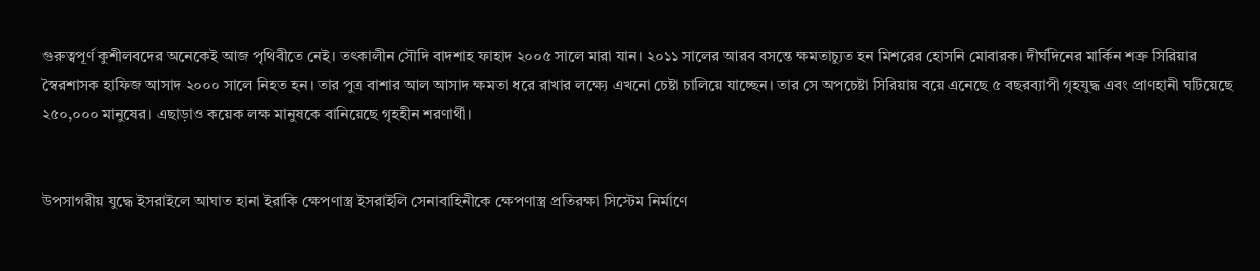গুরুত্বপূর্ণ কুশীলবদের অনেকেই আজ পৃথিবীতে নেই। তৎকালীন সৌদি বাদশাহ ফাহাদ ২০০৫ সালে মারা যান। ২০১১ সালের আরব বসন্তে ক্ষমতাচ্যুত হন মিশরের হোসনি মোবারক। দীর্ঘদিনের মার্কিন শত্রু সিরিয়ার স্বৈরশাসক হাফিজ আসাদ ২০০০ সালে নিহত হন। তার পুত্র বাশার আল আসাদ ক্ষমতা ধরে রাখার লক্ষ্যে এখনো চেষ্টা চালিয়ে যাচ্ছেন। তার সে অপচেষ্টা সিরিয়ায় বয়ে এনেছে ৫ বছরব্যাপী গৃহযুদ্ধ এবং প্রাণহানী ঘটিয়েছে ২৫০,০০০ মানুষের। এছাড়াও কয়েক লক্ষ মানুষকে বানিয়েছে গৃহহীন শরণার্থী।


উপসাগরীয় যুদ্ধে ইসরাইলে আঘাত হানা ইরাকি ক্ষেপণাস্ত্র ইসরাইলি সেনাবাহিনীকে ক্ষেপণাস্ত্র প্রতিরক্ষা সিস্টেম নির্মাণে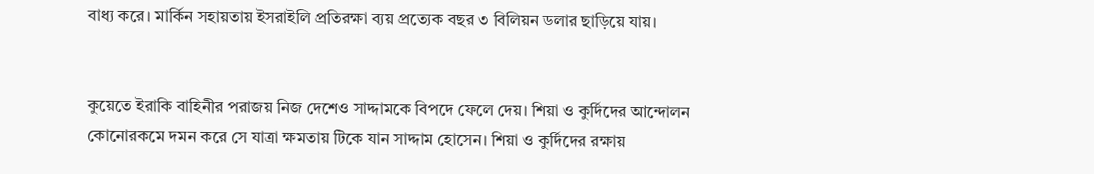বাধ্য করে। মার্কিন সহায়তায় ইসরাইলি প্রতিরক্ষা ব্যয় প্রত্যেক বছর ৩ বিলিয়ন ডলার ছাড়িয়ে যায়।


কুয়েতে ইরাকি বাহিনীর পরাজয় নিজ দেশেও সাদ্দামকে বিপদে ফেলে দেয়। শিয়া ও কুর্দিদের আন্দোলন কোনোরকমে দমন করে সে যাত্রা ক্ষমতায় টিকে যান সাদ্দাম হোসেন। শিয়া ও কুর্দিদের রক্ষায়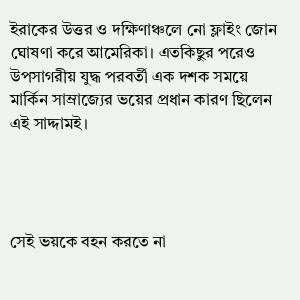ইরাকের উত্তর ও দক্ষিণাঞ্চলে নো ফ্লাইং জোন ঘোষণা করে আমেরিকা। এতকিছুর পরেও উপসাগরীয় যুদ্ধ পরবর্তী এক দশক সময়ে মার্কিন সাম্রাজ্যের ভয়ের প্রধান কারণ ছিলেন এই সাদ্দামই।




সেই ভয়কে বহন করতে না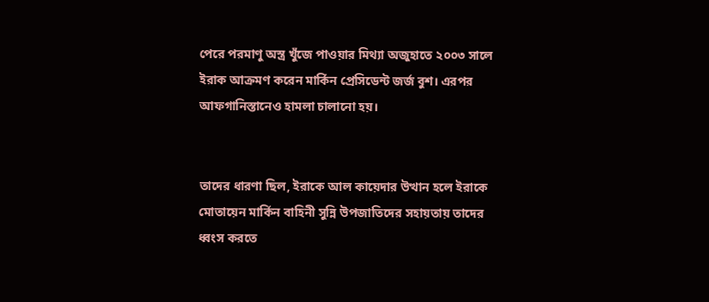পেরে পরমাণু অস্ত্র খুঁজে পাওয়ার মিথ্যা অজুহাতে ২০০৩ সালে ইরাক আক্রমণ করেন মার্কিন প্রেসিডেন্ট জর্জ বুশ। এরপর আফগানিস্তানেও হামলা চালানো হয়।


তাদের ধারণা ছিল, ইরাকে আল কায়েদার উত্থান হলে ইরাকে মোতায়েন মার্কিন বাহিনী সুন্নি উপজাতিদের সহায়তায় তাদের ধ্বংস করতে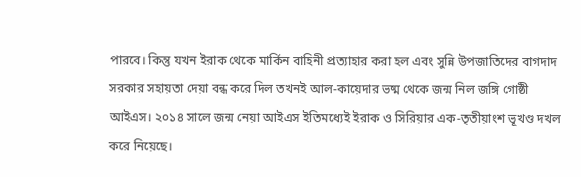পারবে। কিন্তু যখন ইরাক থেকে মার্কিন বাহিনী প্রত্যাহার করা হল এবং সুন্নি উপজাতিদের বাগদাদ সরকার সহায়তা দেয়া বন্ধ করে দিল তখনই আল-কায়েদার ভষ্ম থেকে জন্ম নিল জঙ্গি গোষ্ঠী আইএস। ২০১৪ সালে জন্ম নেয়া আইএস ইতিমধ্যেই ইরাক ও সিরিয়ার এক-তৃতীয়াংশ ভূখণ্ড দখল করে নিয়েছে।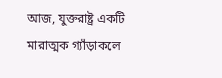আজ, যুক্তরাষ্ট্র একটি মারাত্মক গ্যাঁড়াকলে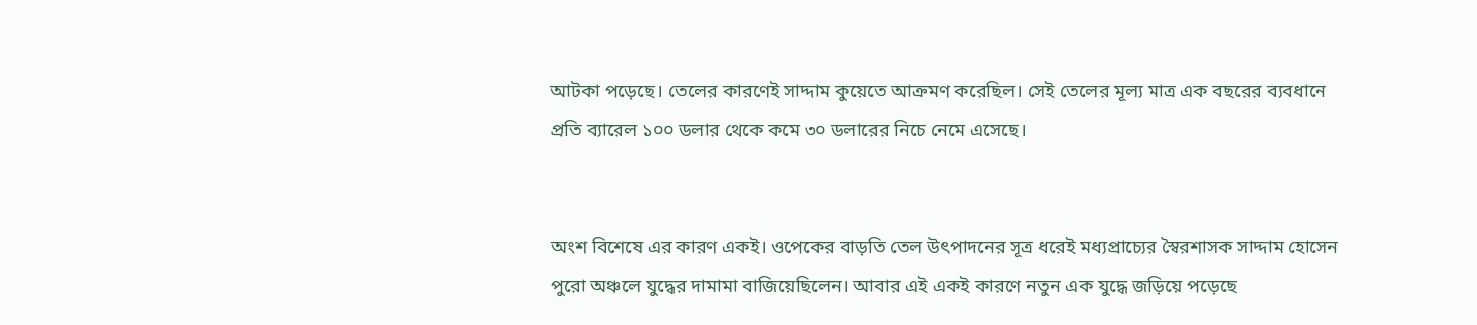আটকা পড়েছে। তেলের কারণেই সাদ্দাম কুয়েতে আক্রমণ করেছিল। সেই তেলের মূল্য মাত্র এক বছরের ব্যবধানে প্রতি ব্যারেল ১০০ ডলার থেকে কমে ৩০ ডলারের নিচে নেমে এসেছে।


অংশ বিশেষে এর কারণ একই। ওপেকের বাড়তি তেল উৎপাদনের সূত্র ধরেই মধ্যপ্রাচ্যের স্বৈরশাসক সাদ্দাম হোসেন পুরো অঞ্চলে যুদ্ধের দামামা বাজিয়েছিলেন। আবার এই একই কারণে নতুন এক যুদ্ধে জড়িয়ে পড়েছে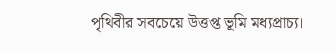পৃথিবীর সবচেয়ে উত্তপ্ত ভূমি মধ্যপ্রাচ্য।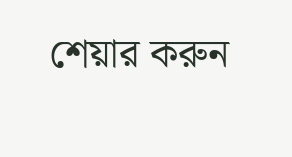শেয়ার করুন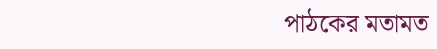পাঠকের মতামত